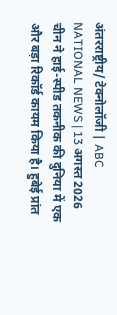अंतरराष्ट्रीय/ टेक्नोलॉजी | ABC NATIONAL NEWS | 13 अगस्त 2026
चीन ने हाई-स्पीड तकनीक की दुनिया में एक और बड़ा रिकॉर्ड कायम किया है। हुबेई प्रांत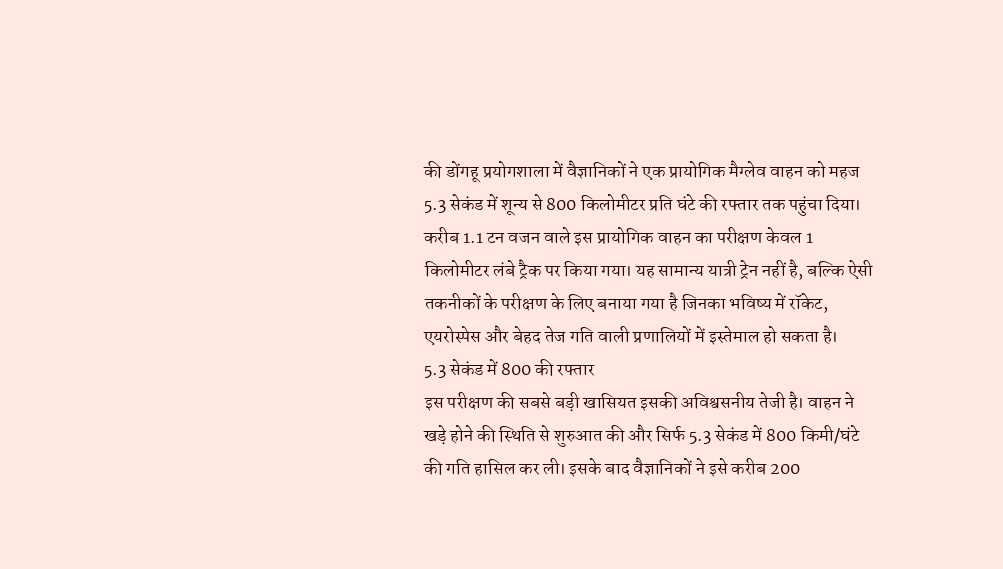की डोंगहू प्रयोगशाला में वैज्ञानिकों ने एक प्रायोगिक मैग्लेव वाहन को महज 5.3 सेकंड में शून्य से 800 किलोमीटर प्रति घंटे की रफ्तार तक पहुंचा दिया। करीब 1.1 टन वजन वाले इस प्रायोगिक वाहन का परीक्षण केवल 1 किलोमीटर लंबे ट्रैक पर किया गया। यह सामान्य यात्री ट्रेन नहीं है, बल्कि ऐसी तकनीकों के परीक्षण के लिए बनाया गया है जिनका भविष्य में रॉकेट, एयरोस्पेस और बेहद तेज गति वाली प्रणालियों में इस्तेमाल हो सकता है।
5.3 सेकंड में 800 की रफ्तार
इस परीक्षण की सबसे बड़ी खासियत इसकी अविश्वसनीय तेजी है। वाहन ने खड़े होने की स्थिति से शुरुआत की और सिर्फ 5.3 सेकंड में 800 किमी/घंटे की गति हासिल कर ली। इसके बाद वैज्ञानिकों ने इसे करीब 200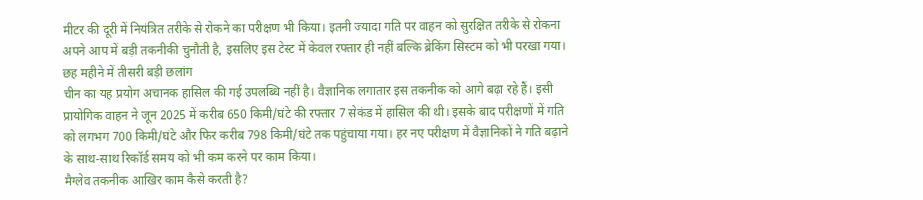मीटर की दूरी में नियंत्रित तरीके से रोकने का परीक्षण भी किया। इतनी ज्यादा गति पर वाहन को सुरक्षित तरीके से रोकना अपने आप में बड़ी तकनीकी चुनौती है, इसलिए इस टेस्ट में केवल रफ्तार ही नहीं बल्कि ब्रेकिंग सिस्टम को भी परखा गया।
छह महीने में तीसरी बड़ी छलांग
चीन का यह प्रयोग अचानक हासिल की गई उपलब्धि नहीं है। वैज्ञानिक लगातार इस तकनीक को आगे बढ़ा रहे हैं। इसी प्रायोगिक वाहन ने जून 2025 में करीब 650 किमी/घंटे की रफ्तार 7 सेकंड में हासिल की थी। इसके बाद परीक्षणों में गति को लगभग 700 किमी/घंटे और फिर करीब 798 किमी/घंटे तक पहुंचाया गया। हर नए परीक्षण में वैज्ञानिकों ने गति बढ़ाने के साथ-साथ रिकॉर्ड समय को भी कम करने पर काम किया।
मैग्लेव तकनीक आखिर काम कैसे करती है?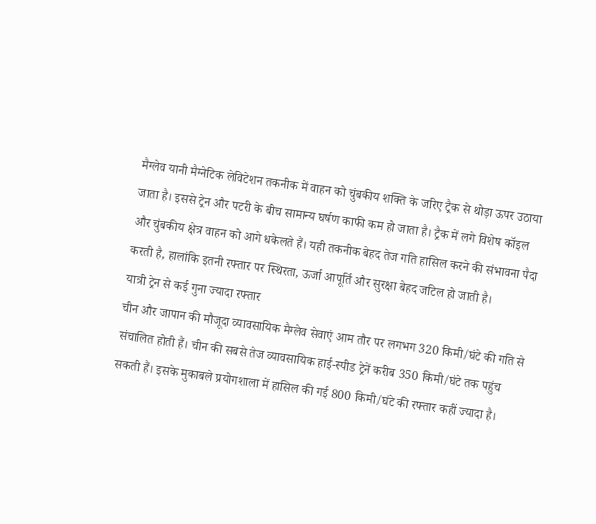मैग्लेव यानी मैग्नेटिक लेविटेशन तकनीक में वाहन को चुंबकीय शक्ति के जरिए ट्रैक से थोड़ा ऊपर उठाया जाता है। इससे ट्रेन और पटरी के बीच सामान्य घर्षण काफी कम हो जाता है। ट्रैक में लगे विशेष कॉइल और चुंबकीय क्षेत्र वाहन को आगे धकेलते हैं। यही तकनीक बेहद तेज गति हासिल करने की संभावना पैदा करती है, हालांकि इतनी रफ्तार पर स्थिरता, ऊर्जा आपूर्ति और सुरक्षा बेहद जटिल हो जाती है।
यात्री ट्रेन से कई गुना ज्यादा रफ्तार
चीन और जापान की मौजूदा व्यावसायिक मैग्लेव सेवाएं आम तौर पर लगभग 320 किमी/घंटे की गति से संचालित होती हैं। चीन की सबसे तेज व्यावसायिक हाई-स्पीड ट्रेनें करीब 350 किमी/घंटे तक पहुंच सकती हैं। इसके मुकाबले प्रयोगशाला में हासिल की गई 800 किमी/घंटे की रफ्तार कहीं ज्यादा है।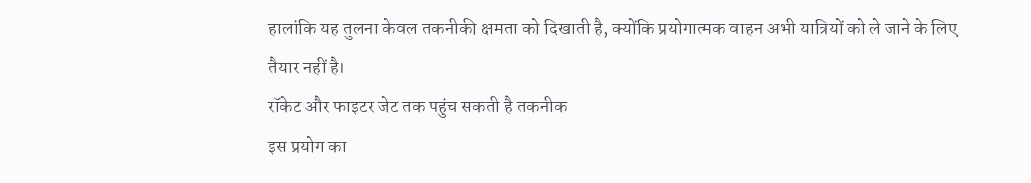हालांकि यह तुलना केवल तकनीकी क्षमता को दिखाती है, क्योंकि प्रयोगात्मक वाहन अभी यात्रियों को ले जाने के लिए तैयार नहीं है।
रॉकेट और फाइटर जेट तक पहुंच सकती है तकनीक
इस प्रयोग का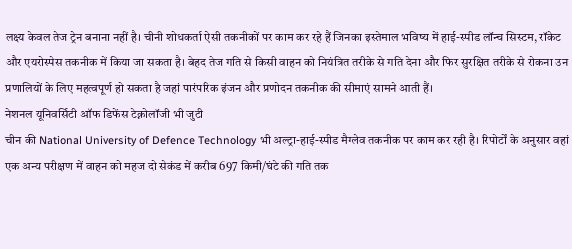लक्ष्य केवल तेज ट्रेन बनाना नहीं है। चीनी शोधकर्ता ऐसी तकनीकों पर काम कर रहे हैं जिनका इस्तेमाल भविष्य में हाई-स्पीड लॉन्च सिस्टम, रॉकेट और एयरोस्पेस तकनीक में किया जा सकता है। बेहद तेज गति से किसी वाहन को नियंत्रित तरीके से गति देना और फिर सुरक्षित तरीके से रोकना उन प्रणालियों के लिए महत्वपूर्ण हो सकता है जहां पारंपरिक इंजन और प्रणोदन तकनीक की सीमाएं सामने आती हैं।
नेशनल यूनिवर्सिटी ऑफ डिफेंस टेक्नोलॉजी भी जुटी
चीन की National University of Defence Technology भी अल्ट्रा-हाई-स्पीड मैग्लेव तकनीक पर काम कर रही है। रिपोर्टों के अनुसार वहां एक अन्य परीक्षण में वाहन को महज दो सेकंड में करीब 697 किमी/घंटे की गति तक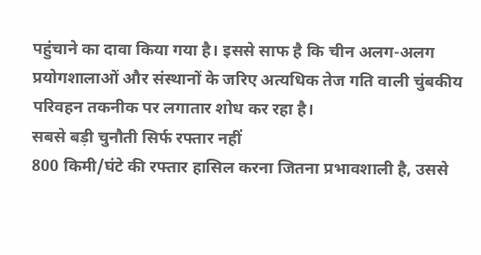पहुंचाने का दावा किया गया है। इससे साफ है कि चीन अलग-अलग प्रयोगशालाओं और संस्थानों के जरिए अत्यधिक तेज गति वाली चुंबकीय परिवहन तकनीक पर लगातार शोध कर रहा है।
सबसे बड़ी चुनौती सिर्फ रफ्तार नहीं
800 किमी/घंटे की रफ्तार हासिल करना जितना प्रभावशाली है, उससे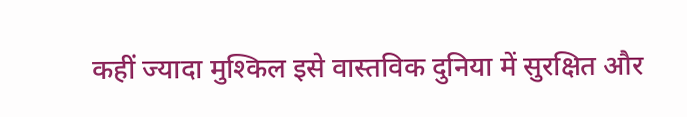कहीं ज्यादा मुश्किल इसे वास्तविक दुनिया में सुरक्षित और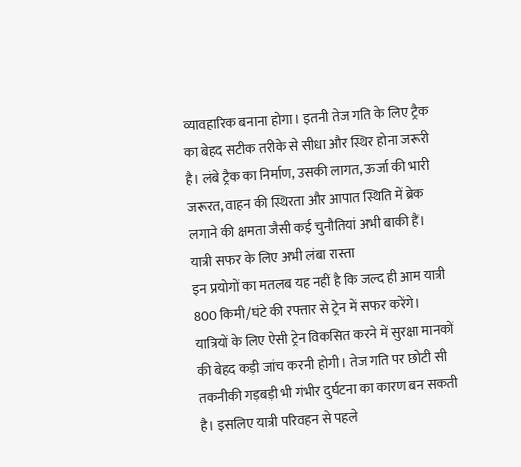व्यावहारिक बनाना होगा। इतनी तेज गति के लिए ट्रैक का बेहद सटीक तरीके से सीधा और स्थिर होना जरूरी है। लंबे ट्रैक का निर्माण, उसकी लागत, ऊर्जा की भारी जरूरत, वाहन की स्थिरता और आपात स्थिति में ब्रेक लगाने की क्षमता जैसी कई चुनौतियां अभी बाकी हैं।
यात्री सफर के लिए अभी लंबा रास्ता
इन प्रयोगों का मतलब यह नहीं है कि जल्द ही आम यात्री 800 किमी/घंटे की रफ्तार से ट्रेन में सफर करेंगे। यात्रियों के लिए ऐसी ट्रेन विकसित करने में सुरक्षा मानकों की बेहद कड़ी जांच करनी होगी। तेज गति पर छोटी सी तकनीकी गड़बड़ी भी गंभीर दुर्घटना का कारण बन सकती है। इसलिए यात्री परिवहन से पहले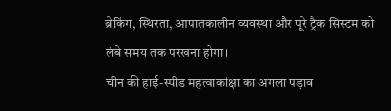ब्रेकिंग, स्थिरता, आपातकालीन व्यवस्था और पूरे ट्रैक सिस्टम को लंबे समय तक परखना होगा।
चीन की हाई-स्पीड महत्वाकांक्षा का अगला पड़ाव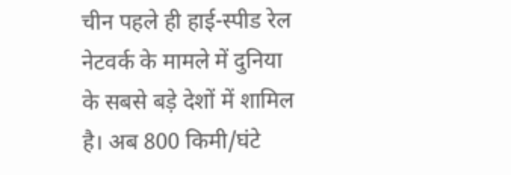चीन पहले ही हाई-स्पीड रेल नेटवर्क के मामले में दुनिया के सबसे बड़े देशों में शामिल है। अब 800 किमी/घंटे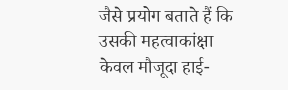जैसे प्रयोग बताते हैं कि उसकी महत्वाकांक्षा केवल मौजूदा हाई-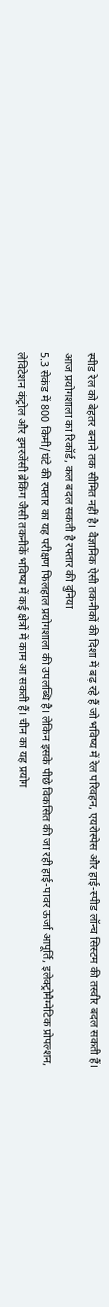स्पीड रेल को बेहतर बनाने तक सीमित नहीं है। वैज्ञानिक ऐसी तकनीकों की दिशा में बढ़ रहे हैं जो भविष्य में रेल परिवहन, एयरोस्पेस और हाई-स्पीड लॉन्च सिस्टम की तस्वीर बदल सकती हैं।
आज प्रयोगशाला का रिकॉर्ड, कल बदल सकती है रफ्तार की दुनिया
5.3 सेकंड में 800 किमी/घंटे की रफ्तार का यह परीक्षण फिलहाल प्रयोगशाला की उपलब्धि है। लेकिन इसके पीछे विकसित की जा रही हाई-पावर ऊर्जा आपूर्ति, इलेक्ट्रोमैग्नेटिक प्रोपल्शन, लेविटेशन कंट्रोल और इमरजेंसी ब्रेकिंग जैसी तकनीकें भविष्य में कई क्षेत्रों में काम आ सकती हैं। चीन का यह प्रयोग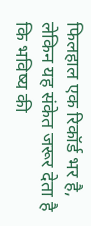फिलहाल एक रिकॉर्ड भर है, लेकिन यह संकेत जरूर देता है कि भविष्य की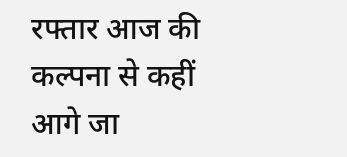रफ्तार आज की कल्पना से कहीं आगे जा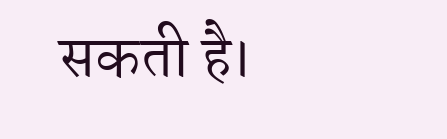सकती है।